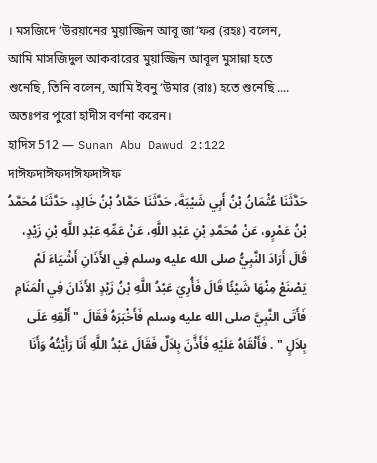। মসজিদে ‘উরয়ানের মুয়াজ্জিন আবূ জা‘ফর (রহঃ) বলেন, আমি মাসজিদুল আকবারের মুয়াজ্জিন আবূল মুসান্না হতে শুনেছি, তিনি বলেন, আমি ইবনু ‘উমার (রাঃ) হতে শুনেছি .... অতঃপর পুরো হাদীস বর্ণনা করেন।
হাদিস 512 — Sunan Abu Dawud 2:122
দাঈফদাঈফদাঈফদাঈফ
حَدَّثَنَا عُثْمَانُ بْنُ أَبِي شَيْبَةَ، حَدَّثَنَا حَمَّادُ بْنُ خَالِدٍ، حَدَّثَنَا مُحَمَّدُ بْنُ عَمْرٍو، عَنْ مُحَمَّدِ بْنِ عَبْدِ اللَّهِ، عَنْ عَمِّهِ عَبْدِ اللَّهِ بْنِ زَيْدٍ، قَالَ أَرَادَ النَّبِيُّ صلى الله عليه وسلم فِي الأَذَانِ أَشْيَاءَ لَمْ يَصْنَعْ مِنْهَا شَيْئًا قَالَ فَأُرِيَ عَبْدُ اللَّهِ بْنُ زَيْدٍ الأَذَانَ فِي الْمَنَامِ فَأَتَى النَّبِيَّ صلى الله عليه وسلم فَأَخْبَرَهُ فَقَالَ " أَلْقِهِ عَلَى بِلاَلٍ " . فَأَلْقَاهُ عَلَيْهِ فَأَذَّنَ بِلاَلٌ فَقَالَ عَبْدُ اللَّهِ أَنَا رَأَيْتُهُ وَأَنَا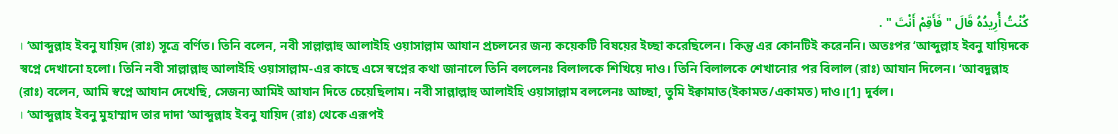كُنْتُ أُرِيدُهُ قَالَ " فَأَقِمْ أَنْتَ " .
। ‘আব্দুল্লাহ ইবনু যায়িদ (রাঃ) সূত্রে বর্ণিত। তিনি বলেন, নবী সাল্লাল্লাহু আলাইহি ওয়াসাল্লাম আযান প্রচলনের জন্য কয়েকটি বিষয়ের ইচ্ছা করেছিলেন। কিন্তু এর কোনটিই করেননি। অতঃপর ‘আব্দুল্লাহ ইবনু যায়িদকে স্বপ্নে দেখানো হলো। তিনি নবী সাল্লাল্লাহু আলাইহি ওয়াসাল্লাম-এর কাছে এসে স্বপ্নের কথা জানালে তিনি বললেনঃ বিলালকে শিখিয়ে দাও। তিনি বিলালকে শেখানোর পর বিলাল (রাঃ) আযান দিলেন। ‘আবদুল্লাহ (রাঃ) বলেন, আমি স্বপ্নে আযান দেখেছি, সেজন্য আমিই আযান দিতে চেয়েছিলাম। নবী সাল্লাল্লাহু আলাইহি ওয়াসাল্লাম বললেনঃ আচ্ছা, তুমি ইক্বামাত(ইকামত/একামত) দাও।[1] দুর্বল।
। ‘আব্দুল্লাহ ইবনু মুহাম্মাদ তার দাদা ‘আব্দুল্লাহ ইবনু যায়িদ (রাঃ) থেকে এরূপই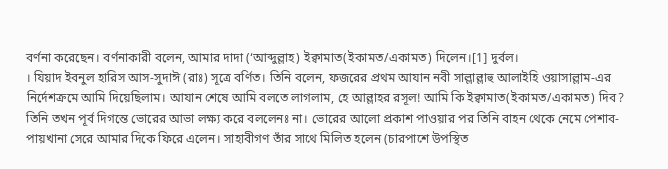বর্ণনা করেছেন। বর্ণনাকারী বলেন, আমার দাদা (‘আব্দুল্লাহ) ইক্বামাত(ইকামত/একামত) দিলেন।[1] দুর্বল।
। যিয়াদ ইবনুল হারিস আস-সুদাঈ (রাঃ) সূত্রে বর্ণিত। তিনি বলেন, ফজরের প্রথম আযান নবী সাল্লাল্লাহু আলাইহি ওয়াসাল্লাম-এর নির্দেশক্রমে আমি দিয়েছিলাম। আযান শেষে আমি বলতে লাগলাম, হে আল্লাহর রসূল! আমি কি ইক্বামাত(ইকামত/একামত) দিব? তিনি তখন পূর্ব দিগন্তে ভোরের আভা লক্ষ্য করে বললেনঃ না। ভোরের আলো প্রকাশ পাওয়ার পর তিনি বাহন থেকে নেমে পেশাব-পায়খানা সেরে আমার দিকে ফিরে এলেন। সাহাবীগণ তাঁর সাথে মিলিত হলেন (চারপাশে উপস্থিত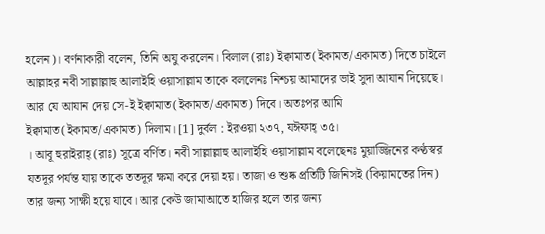হলেন)। বর্ণনাকারী বলেন, তিনি অযু করলেন। বিলাল (রাঃ) ইক্বামাত(ইকামত/একামত) দিতে চাইলে আল্লাহর নবী সাল্লাল্লাহু আলাইহি ওয়াসাল্লাম তাকে বললেনঃ নিশ্চয় আমাদের ভাই সুদা আযান দিয়েছে। আর যে আযান দেয় সে-ই ইক্বামাত(ইকামত/একামত) দিবে। অতঃপর আমি ইক্বামাত(ইকামত/একামত) দিলাম। [1] দুর্বল : ইরওয়া ২৩৭, যঈফাহ্ ৩৫।
। আবূ হুরাইরাহ্ (রাঃ) সূত্রে বর্ণিত। নবী সাল্লাল্লাহু আলাইহি ওয়াসাল্লাম বলেছেনঃ মুয়াজ্জিনের কণ্ঠস্বর যতদূর পর্যন্ত যায় তাকে ততদূর ক্ষমা করে দেয়া হয়। তাজা ও শুষ্ক প্রতিটি জিনিসই (কিয়ামতের দিন) তার জন্য সাক্ষী হয়ে যাবে। আর কেউ জামাআতে হাজির হলে তার জন্য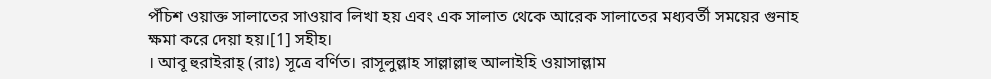পঁচিশ ওয়াক্ত সালাতের সাওয়াব লিখা হয় এবং এক সালাত থেকে আরেক সালাতের মধ্যবর্তী সময়ের গুনাহ ক্ষমা করে দেয়া হয়।[1] সহীহ।
। আবূ হুরাইরাহ্ (রাঃ) সূত্রে বর্ণিত। রাসূলুল্লাহ সাল্লাল্লাহু আলাইহি ওয়াসাল্লাম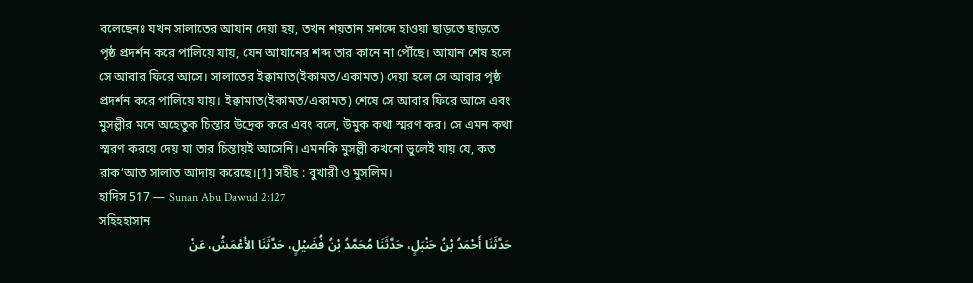বলেছেনঃ যখন সালাতের আযান দেয়া হয়, তখন শয়তান সশব্দে হাওয়া ছাড়তে ছাড়তে পৃষ্ঠ প্রদর্শন করে পালিয়ে যায়, যেন আযানের শব্দ তার কানে না পৌঁছে। আযান শেষ হলে সে আবার ফিরে আসে। সালাতের ইক্বামাত(ইকামত/একামত) দেয়া হলে সে আবার পৃষ্ঠ প্রদর্শন করে পালিয়ে যায়। ইক্বামাত(ইকামত/একামত) শেষে সে আবার ফিরে আসে এবং মুসল্লীর মনে অহেতুক চিন্তার উদ্রেক করে এবং বলে, উমুক কথা স্মরণ কর। সে এমন কথা স্মরণ করয়ে দেয় যা তার চিন্তায়ই আসেনি। এমনকি মুসল্লী কখনো ভুলেই যায় যে, কত রাক‘আত সালাত আদায় করেছে।[1] সহীহ : বুখারী ও মুসলিম।
হাদিস 517 — Sunan Abu Dawud 2:127
সহিহহাসান
حَدَّثَنَا أَحْمَدُ بْنُ حَنْبَلٍ، حَدَّثَنَا مُحَمَّدُ بْنُ فُضَيْلٍ، حَدَّثَنَا الأَعْمَشُ، عَنْ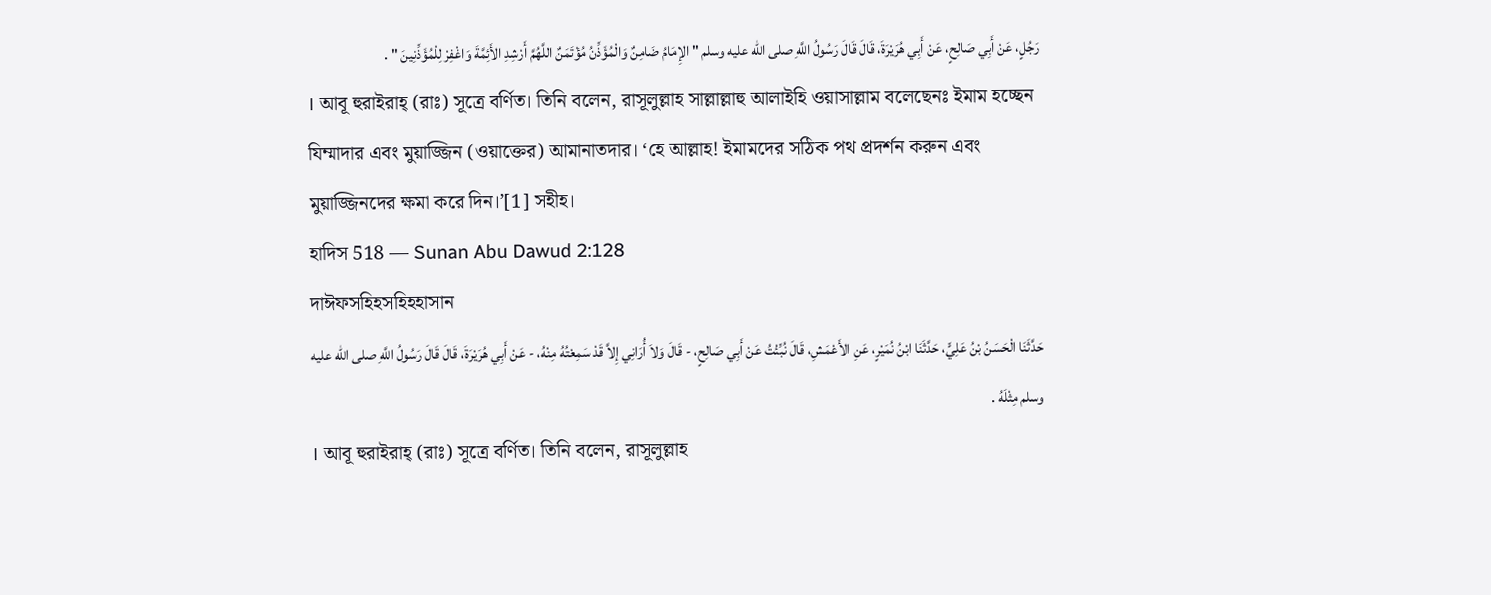رَجُلٍ، عَنْ أَبِي صَالِحٍ، عَنْ أَبِي هُرَيْرَةَ، قَالَ قَالَ رَسُولُ اللَّهِ صلى الله عليه وسلم " الإِمَامُ ضَامِنٌ وَالْمُؤَذِّنُ مُؤْتَمَنٌ اللَّهُمَّ أَرْشِدِ الأَئِمَّةَ وَاغْفِرْ لِلْمُؤَذِّنِينَ " .
। আবূ হুরাইরাহ্ (রাঃ) সূত্রে বর্ণিত। তিনি বলেন, রাসূলুল্লাহ সাল্লাল্লাহু আলাইহি ওয়াসাল্লাম বলেছেনঃ ইমাম হচ্ছেন যিম্মাদার এবং মুয়াজ্জিন (ওয়াক্তের) আমানাতদার। ‘হে আল্লাহ! ইমামদের সঠিক পথ প্রদর্শন করুন এবং মুয়াজ্জিনদের ক্ষমা করে দিন।’[1] সহীহ।
হাদিস 518 — Sunan Abu Dawud 2:128
দাঈফসহিহসহিহহাসান
حَدَّثَنَا الْحَسَنُ بْنُ عَلِيٍّ، حَدَّثَنَا ابْنُ نُمَيْرٍ، عَنِ الأَعْمَشِ، قَالَ نُبِّئْتُ عَنْ أَبِي صَالِحٍ، - قَالَ وَلاَ أُرَانِي إِلاَّ قَدْ سَمِعْتُهُ مِنْهُ، - عَنْ أَبِي هُرَيْرَةَ، قَالَ قَالَ رَسُولُ اللَّهِ صلى الله عليه وسلم مِثْلَهُ .
। আবূ হুরাইরাহ্ (রাঃ) সূত্রে বর্ণিত। তিনি বলেন, রাসূলুল্লাহ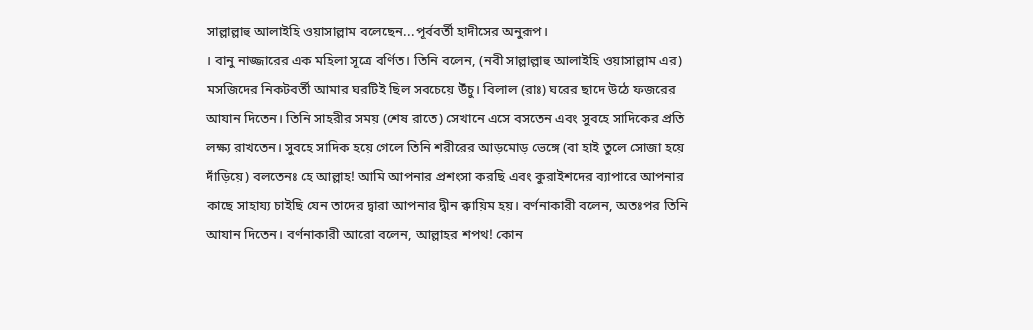সাল্লাল্লাহু আলাইহি ওয়াসাল্লাম বলেছেন...পূর্ববর্তী হাদীসের অনুরূপ।
। বানু নাজ্জারের এক মহিলা সূত্রে বর্ণিত। তিনি বলেন, (নবী সাল্লাল্লাহু আলাইহি ওয়াসাল্লাম এর) মসজিদের নিকটবর্তী আমার ঘরটিই ছিল সবচেয়ে উঁচু। বিলাল (রাঃ) ঘরের ছাদে উঠে ফজরের আযান দিতেন। তিনি সাহরীর সময় (শেষ রাতে) সেখানে এসে বসতেন এবং সুবহে সাদিকের প্রতি লক্ষ্য রাখতেন। সুবহে সাদিক হয়ে গেলে তিনি শরীরের আড়মোড় ভেঙ্গে (বা হাই তুলে সোজা হয়ে দাঁড়িয়ে) বলতেনঃ হে আল্লাহ! আমি আপনার প্রশংসা করছি এবং কুরাইশদের ব্যাপারে আপনার কাছে সাহায্য চাইছি যেন তাদের দ্বারা আপনার দ্বীন ক্বায়িম হয়। বর্ণনাকারী বলেন, অতঃপর তিনি আযান দিতেন। বর্ণনাকারী আরো বলেন, আল্লাহর শপথ! কোন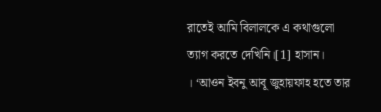রাতেই আমি বিলালকে এ কথাগুলো ত্যাগ করতে দেখিনি।[1] হাসান।
। ‘আওন ইবনু আবূ জুহায়ফাহ হতে তার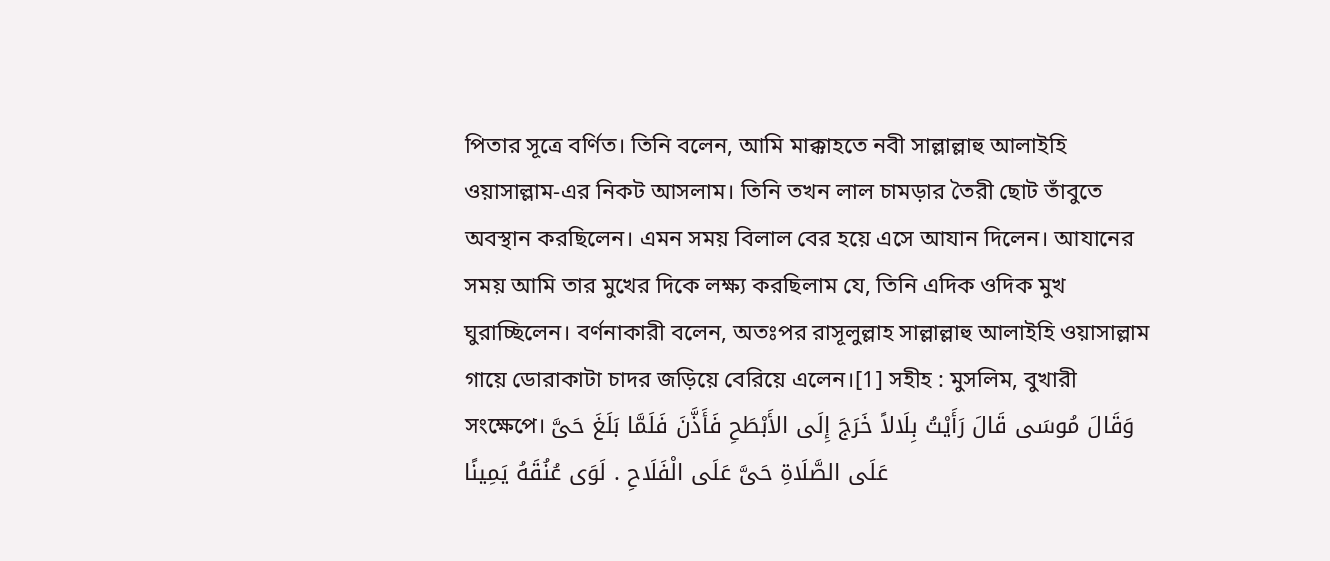পিতার সূত্রে বর্ণিত। তিনি বলেন, আমি মাক্কাহতে নবী সাল্লাল্লাহু আলাইহি ওয়াসাল্লাম-এর নিকট আসলাম। তিনি তখন লাল চামড়ার তৈরী ছোট তাঁবুতে অবস্থান করছিলেন। এমন সময় বিলাল বের হয়ে এসে আযান দিলেন। আযানের সময় আমি তার মুখের দিকে লক্ষ্য করছিলাম যে, তিনি এদিক ওদিক মুখ ঘুরাচ্ছিলেন। বর্ণনাকারী বলেন, অতঃপর রাসূলুল্লাহ সাল্লাল্লাহু আলাইহি ওয়াসাল্লাম গায়ে ডোরাকাটা চাদর জড়িয়ে বেরিয়ে এলেন।[1] সহীহ : মুসলিম, বুখারী সংক্ষেপে। وَقَالَ مُوسَى قَالَ رَأَيْتُ بِلَالاً خَرَجَ إِلَى الأَبْطَحِ فَأَذَّنَ فَلَمَّا بَلَغَ حَىَّ عَلَى الصَّلَاةِ حَىَّ عَلَى الْفَلَاحِ . لَوَى عُنُقَهُ يَمِينًا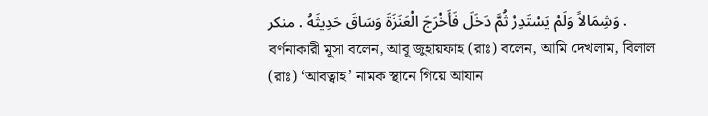وَشِمَالاً وَلَمْ يَسْتَدِرْ ثُمَّ دَخَلَ فَأَخْرَجَ الْعَنَزَةَ وَسَاقَ حَدِيثَهُ . منكر . বর্ণনাকারী মূসা বলেন, আবূ জুহায়ফাহ (রাঃ) বলেন, আমি দেখলাম, বিলাল (রাঃ) ‘আবত্বাহ’ নামক স্থানে গিয়ে আযান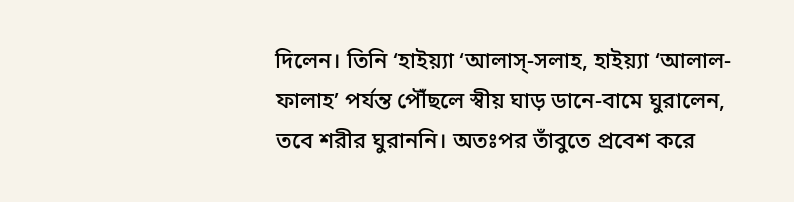দিলেন। তিনি ‘হাইয়্যা ‘আলাস্-সলাহ, হাইয়্যা ‘আলাল-ফালাহ’ পর্যন্ত পৌঁছলে স্বীয় ঘাড় ডানে-বামে ঘুরালেন, তবে শরীর ঘুরাননি। অতঃপর তাঁবুতে প্রবেশ করে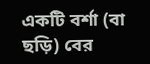একটি বর্শা (বা ছড়ি) বের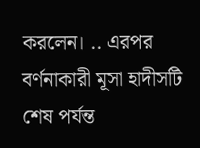করলেন। .. এরপর বর্ণনাকারী মূসা হাদীসটি শেষ পর্যন্ত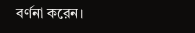বর্ণনা করেন।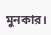মুনকার।